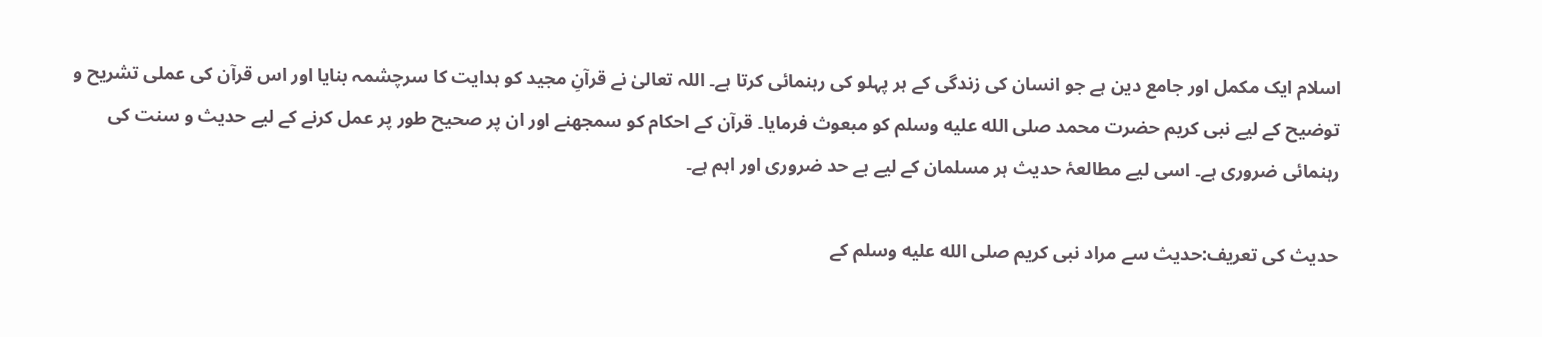اسلام ایک مکمل اور جامع دین ہے جو انسان کی زندگی کے ہر پہلو کی رہنمائی کرتا ہے۔ اللہ تعالیٰ نے قرآنِ مجید کو ہدایت کا سرچشمہ بنایا اور اس قرآن کی عملی تشریح و توضیح کے لیے نبی کریم حضرت محمد صلى الله عليه وسلم کو مبعوث فرمایا۔ قرآن کے احکام کو سمجھنے اور ان پر صحیح طور پر عمل کرنے کے لیے حدیث و سنت کی رہنمائی ضروری ہے۔ اسی لیے مطالعۂ حدیث ہر مسلمان کے لیے بے حد ضروری اور اہم ہے۔

حدیث کی تعریف:حدیث سے مراد نبی کریم صلى الله عليه وسلم کے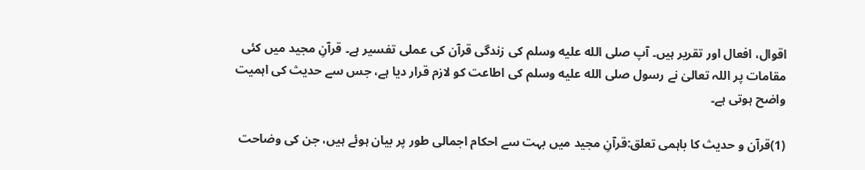اقوال، افعال اور تقریر ہیں۔ آپ صلى الله عليه وسلم کی زندگی قرآن کی عملی تفسیر ہے۔ قرآنِ مجید میں کئی مقامات پر اللہ تعالیٰ نے رسول صلى الله عليه وسلم کی اطاعت کو لازم قرار دیا ہے، جس سے حدیث کی اہمیت واضح ہوتی ہے۔

(1)قرآن و حدیث کا باہمی تعلق:قرآنِ مجید میں بہت سے احکام اجمالی طور پر بیان ہوئے ہیں، جن کی وضاحت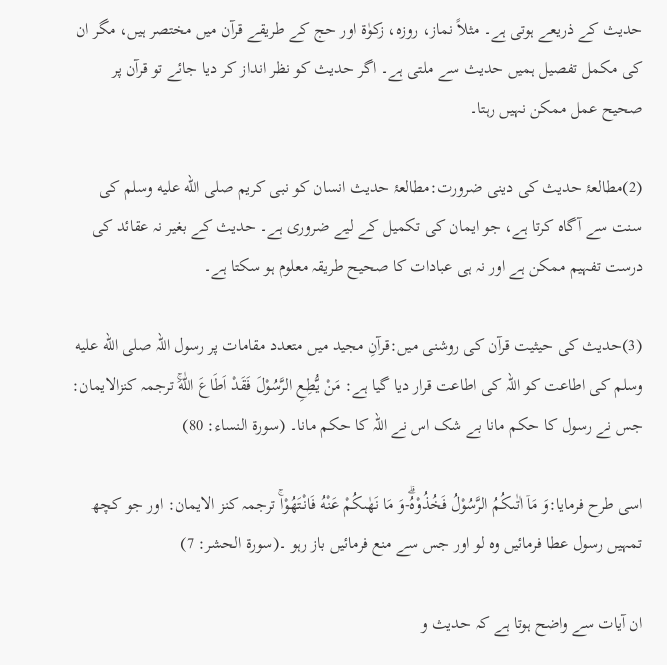حدیث کے ذریعے ہوتی ہے۔ مثلاً نماز، روزہ، زکوٰۃ اور حج کے طریقے قرآن میں مختصر ہیں، مگر ان کی مکمل تفصیل ہمیں حدیث سے ملتی ہے۔ اگر حدیث کو نظر انداز کر دیا جائے تو قرآن پر صحیح عمل ممکن نہیں رہتا۔

(2)مطالعۂ حدیث کی دینی ضرورت:مطالعۂ حدیث انسان کو نبی کریم صلى الله عليه وسلم کی سنت سے آگاہ کرتا ہے، جو ایمان کی تکمیل کے لیے ضروری ہے۔ حدیث کے بغیر نہ عقائد کی درست تفہیم ممکن ہے اور نہ ہی عبادات کا صحیح طریقہ معلوم ہو سکتا ہے۔

(3)حدیث کی حیثیت قرآن کی روشنی میں:قرآنِ مجید میں متعدد مقامات پر رسول اللہ صلى الله عليه وسلم کی اطاعت کو اللہ کی اطاعت قرار دیا گیا ہے: مَنْ یُّطِعِ الرَّسُوْلَ فَقَدْ اَطَاعَ اللّٰهَۚ ترجمہ کنزالایمان: جس نے رسول کا حکم مانا بے شک اس نے اللہ کا حکم مانا۔ (سورۃ النساء: 80)

اسی طرح فرمایا:وَ مَاۤ اٰتٰىكُمُ الرَّسُوْلُ فَخُذُوْهُۗ-وَ مَا نَهٰىكُمْ عَنْهُ فَانْتَهُوْاۚ ترجمہ کنز الایمان: اور جو کچھ تمہیں رسول عطا فرمائیں وہ لو اور جس سے منع فرمائیں باز رہو ۔(سورۃ الحشر: 7)

ان آیات سے واضح ہوتا ہے کہ حدیث و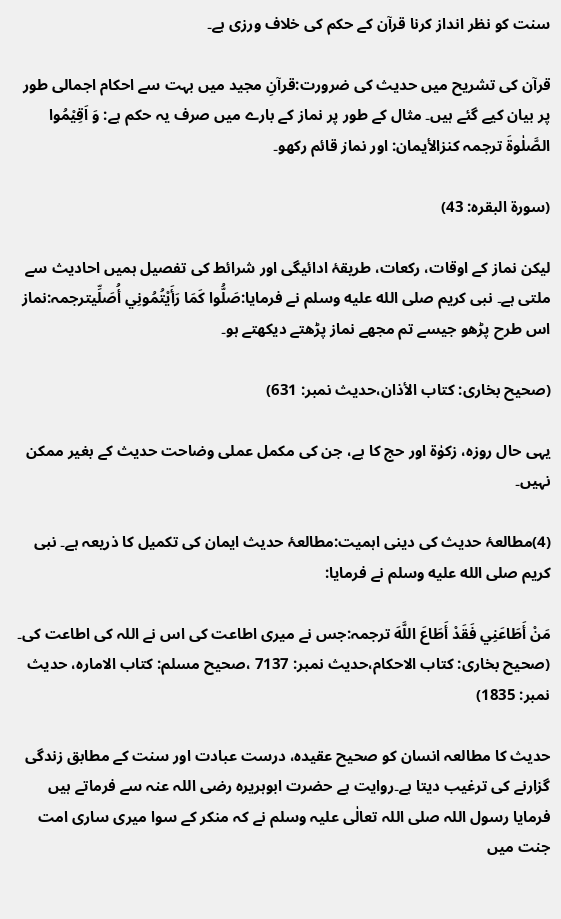سنت کو نظر انداز کرنا قرآن کے حکم کی خلاف ورزی ہے۔

قرآن کی تشریح میں حدیث کی ضرورت:قرآنِ مجید میں بہت سے احکام اجمالی طور پر بیان کیے گئے ہیں۔ مثال کے طور پر نماز کے بارے میں صرف یہ حکم ہے: وَ اَقِیْمُوا الصَّلٰوةَ ترجمہ کنزالأیمان: اور نماز قائم رکھو۔

(سورۃ البقرہ: 43)

لیکن نماز کے اوقات، رکعات، طریقۂ ادائیگی اور شرائط کی تفصیل ہمیں احادیث سے ملتی ہے۔ نبی کریم صلى الله عليه وسلم نے فرمایا:صَلُّوا كَمَا رَأَيْتُمُونِي أُصَلِّيترجمہ:نماز اس طرح پڑھو جیسے تم مجھے نماز پڑھتے دیکھتے ہو۔

(صحیح بخاری: کتاب الأذان،حدیث نمبر: 631)

یہی حال روزہ، زکوٰۃ اور حج کا ہے، جن کی مکمل عملی وضاحت حدیث کے بغیر ممکن نہیں۔

(4)مطالعۂ حدیث کی دینی اہمیت:مطالعۂ حدیث ایمان کی تکمیل کا ذریعہ ہے۔ نبی کریم صلى الله عليه وسلم نے فرمایا:

مَنْ أَطَاعَنِي فَقَدْ أَطَاعَ اللَّهَ ترجمہ:جس نے میری اطاعت کی اس نے اللہ کی اطاعت کی۔ (صحیح بخاری: کتاب الاحکام،حدیث نمبر: 7137 ،صحیح مسلم: کتاب الامارہ، حدیث نمبر: 1835)

حدیث کا مطالعہ انسان کو صحیح عقیدہ، درست عبادت اور سنت کے مطابق زندگی گزارنے کی ترغیب دیتا ہے۔روایت ہے حضرت ابوہریرہ رضی اللہ عنہ سے فرماتے ہیں فرمایا رسول اللہ صلی اللہ تعالٰی علیہ وسلم نے کہ منکر کے سوا میری ساری امت جنت میں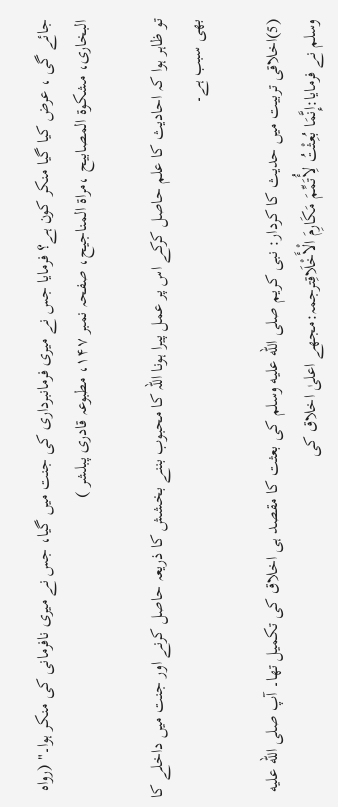جائے گی ، عرض کیا گیا منکر کون ہے؟ فرمایا جس نے میری فرمانبرداری کی جنت میں گیا، جس نے میری نافرمانی کی منکر ہوا۔" (رواہ البخاری، مشکوة المصابیح ،مراة المناجیح، صفحہ نمبر ۱۴۷، مطبوعہ قادری پبلشر )

تو ظاہر ہوا کہ احادیث کا علم حاصل کرکے اس پر عمل پیرا ہونا اللہ کا محبوب بننے بخشش کا ذریعہ حاصل کرنے اور جنت میں داخلے کا بھی سبب ہے۔

(5)اخلاقی تربیت میں حدیث کا کردار: نبی کریم صلى الله عليه وسلم کی بعثت کا مقصد ہی اخلاق کی تکمیل تھا۔ آپ صلى الله عليه وسلم نے فرمایا:إِنَّمَا بُعِثْتُ لِأُتَمِّمَ مَكَارِمَ الْأَخْلَاقِترجمہ:مجھے اعلیٰ اخلاق کی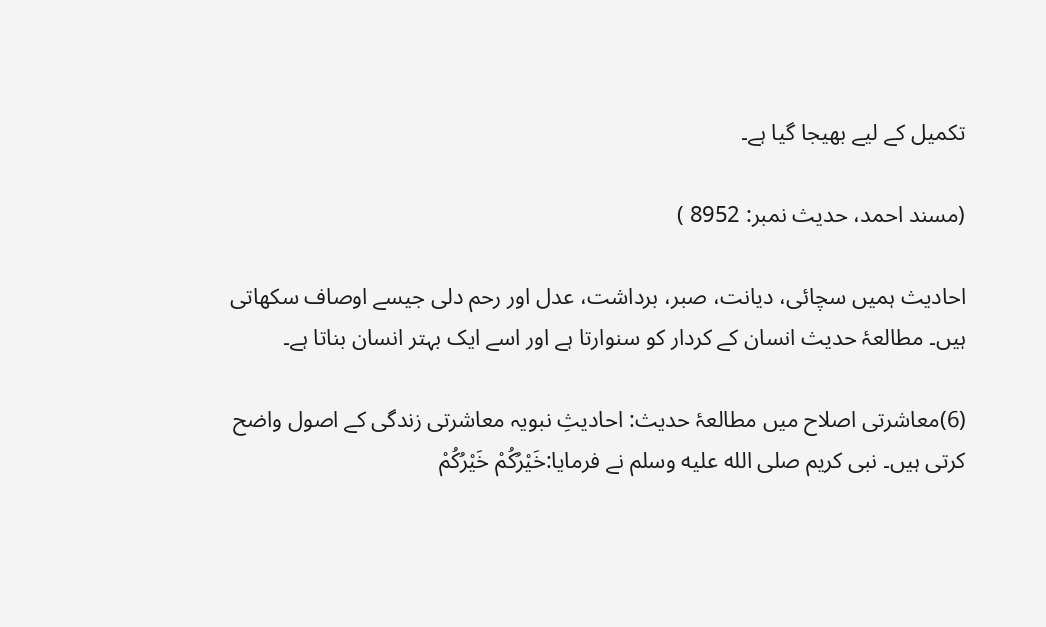تکمیل کے لیے بھیجا گیا ہے۔

(مسند احمد، حدیث نمبر: 8952 )

احادیث ہمیں سچائی، دیانت، صبر، برداشت، عدل اور رحم دلی جیسے اوصاف سکھاتی ہیں۔ مطالعۂ حدیث انسان کے کردار کو سنوارتا ہے اور اسے ایک بہتر انسان بناتا ہے۔

(6)معاشرتی اصلاح میں مطالعۂ حدیث: احادیثِ نبویہ معاشرتی زندگی کے اصول واضح کرتی ہیں۔ نبی کریم صلى الله عليه وسلم نے فرمایا:خَيْرُكُمْ خَيْرُكُمْ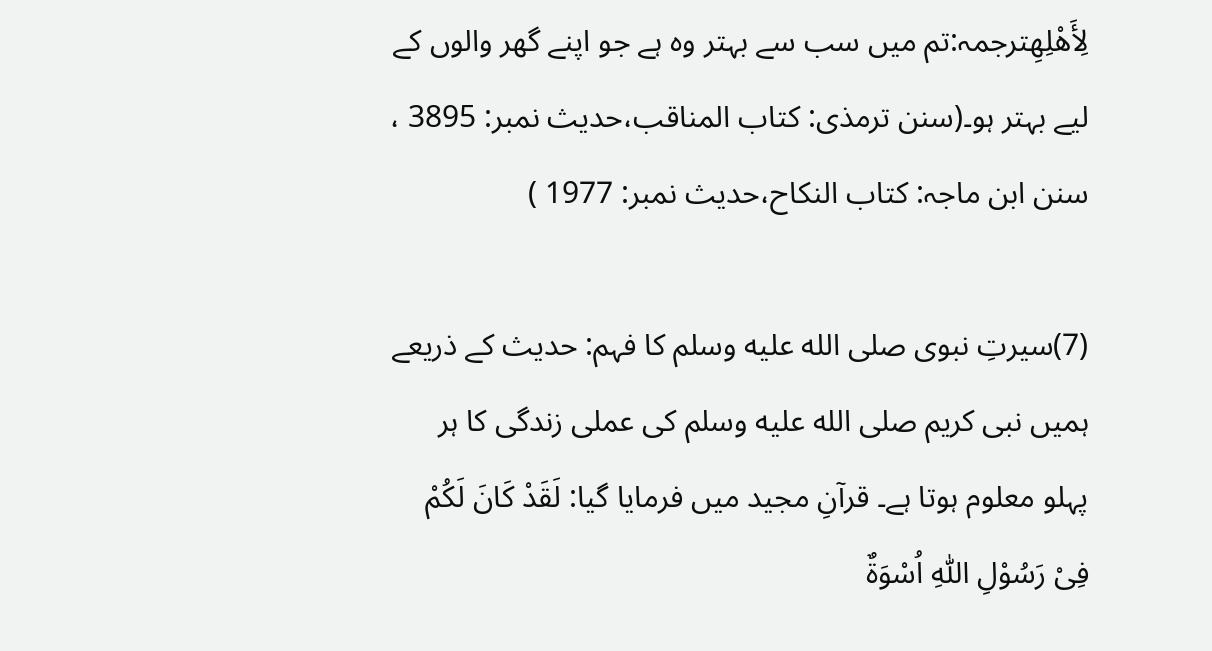لِأَهْلِهِترجمہ:تم میں سب سے بہتر وہ ہے جو اپنے گھر والوں کے لیے بہتر ہو۔(سنن ترمذی: کتاب المناقب،حدیث نمبر: 3895 ، سنن ابن ماجہ: کتاب النکاح،حدیث نمبر: 1977 )

(7)سیرتِ نبوی صلى الله عليه وسلم کا فہم: حدیث کے ذریعے ہمیں نبی کریم صلى الله عليه وسلم کی عملی زندگی کا ہر پہلو معلوم ہوتا ہے۔ قرآنِ مجید میں فرمایا گیا: لَقَدْ كَانَ لَكُمْ فِیْ رَسُوْلِ اللّٰهِ اُسْوَةٌ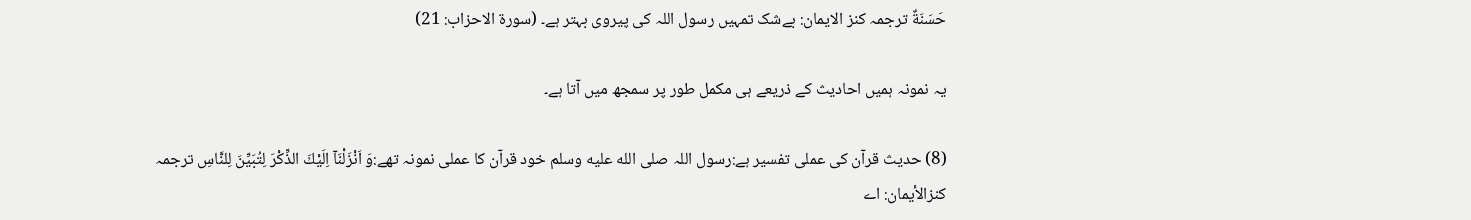حَسَنَةٌ ترجمہ کنز الایمان: بےشک تمہیں رسول اللہ کی پیروی بہتر ہے۔ (سورۃ الاحزاب: 21)

یہ نمونہ ہمیں احادیث کے ذریعے ہی مکمل طور پر سمجھ میں آتا ہے۔

(8) حدیث قرآن کی عملی تفسیر ہے:رسول اللہ صلى الله عليه وسلم خود قرآن کا عملی نمونہ تھے:وَ اَنْزَلْنَاۤ اِلَیْكَ الذِّكْرَ لِتُبَیِّنَ لِلنَّاسِ ترجمہ کنزالأیمان: اے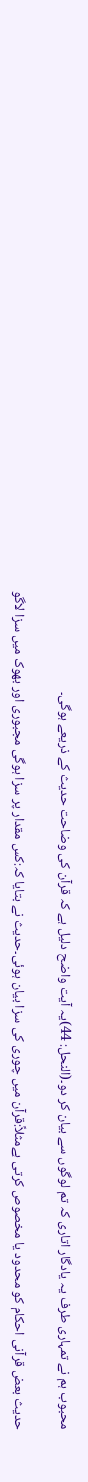محبوب ہم نے تمہاری طرف یہ یادگار اتاری کہ تم لوگوں سے بیان کر دو۔(النحل: 44)یہ آیت واضح دلیل ہے کہ قرآن کی وضاحت حدیث کے ذریعے ہوگی۔

حدیث بعض قرآنی احکام کو محدود یا مخصوص کرتی ہےمثلاً:قرآن میں چوری کی سزا بیان ہوئی۔حدیث نے بتایا کہ:کس مقدار پر سزا ہوگی مجبوری اور بھوک میں سزا لاگو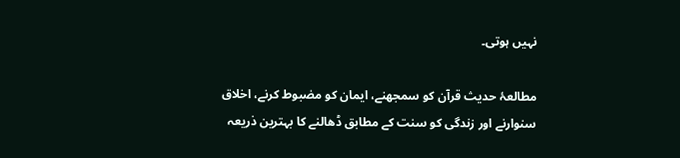نہیں ہوتی۔

مطالعۂ حدیث قرآن کو سمجھنے، ایمان کو مضبوط کرنے، اخلاق سنوارنے اور زندگی کو سنت کے مطابق ڈھالنے کا بہترین ذریعہ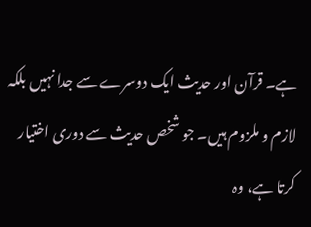ہے۔ قرآن اور حدیث ایک دوسرے سے جدا نہیں بلکہ لازم و ملزوم ہیں۔ جو شخص حدیث سے دوری اختیار کرتا ہے، وہ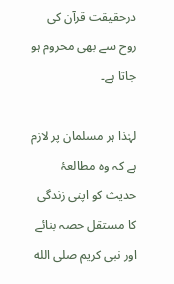درحقیقت قرآن کی روح سے بھی محروم ہو جاتا ہے۔

لہٰذا ہر مسلمان پر لازم ہے کہ وہ مطالعۂ حدیث کو اپنی زندگی کا مستقل حصہ بنائے اور نبی کریم صلى الله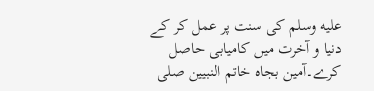عليه وسلم کی سنت پر عمل کر کے دنیا و آخرت میں کامیابی حاصل کرے۔آمین بجاہ خاتم النبیین صلی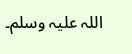اللہ علیہ وسلم۔